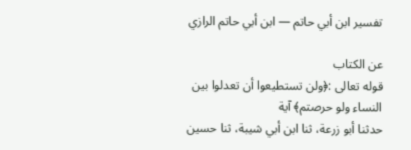تفسير ابن أبي حاتم — ابن أبي حاتم الرازي

عن الكتاب
قوله تعالى :﴿ولن تستطيعوا أن تعدلوا بين النساء ولو حرصتم﴾ آية
حدثنا أبو زرعة، ثنا ابن أبي شيبة، ثنا حسين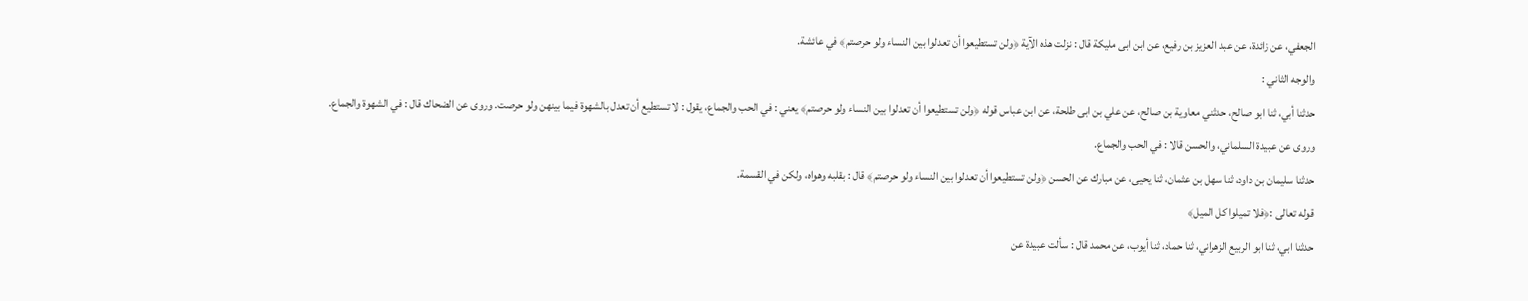الجعفي، عن زائدة، عن عبد العزيز بن رفيع، عن ابن ابى مليكة قال : نزلت هذه الآية ﴿ولن تستطيعوا أن تعدلوا بين النساء ولو حرصتم﴾ في عائشة.
والوجه الثاني :
حدثنا أبي، ثنا ابو صالح، حدثني معاوية بن صالح، عن علي بن ابى طلحة، عن ابن عباس قوله ﴿ولن تستطيعوا أن تعدلوا بين النساء ولو حرصتم﴾ يعني : في الحب والجماع، يقول : لا تستطيع أن تعدل بالشهوة فيما بينهن ولو حرصت. وروى عن الضحاك قال : في الشهوة والجماع.
وروى عن عبيدة السلماني، والحسن قالا : في الحب والجماع.
حدثنا سليمان بن داود، ثنا سهل بن عثمان، ثنا يحيى، عن مبارك عن الحسن ﴿ولن تستطيعوا أن تعدلوا بين النساء ولو حرصتم﴾ قال : بقلبه وهواه، ولكن في القسمة.
قوله تعالى :﴿فلا تميلوا كل الميل﴾
حدثنا ابي، ثنا ابو الربيع الزهراني، ثنا حماد، ثنا أيوب، عن محمد قال : سألت عبيدة عن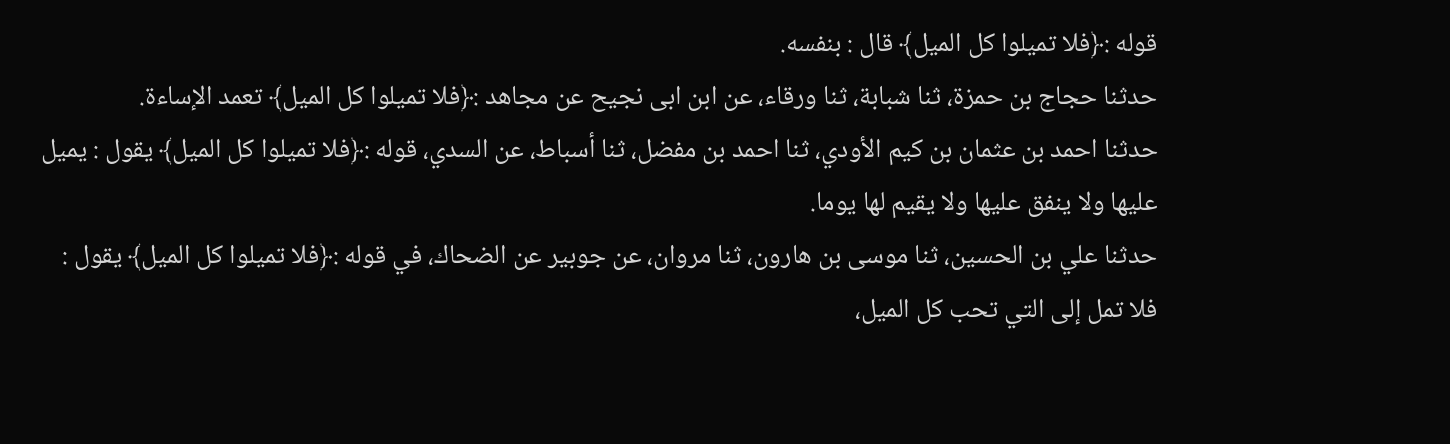قوله :﴿فلا تميلوا كل الميل﴾ قال : بنفسه.
حدثنا حجاج بن حمزة، ثنا شبابة، ثنا ورقاء، عن ابن ابى نجيح عن مجاهد :﴿فلا تميلوا كل الميل﴾ تعمد الإساءة.
حدثنا احمد بن عثمان بن كيم الأودي، ثنا احمد بن مفضل، ثنا أسباط، عن السدي، قوله :﴿فلا تميلوا كل الميل﴾ يقول : يميل عليها ولا ينفق عليها ولا يقيم لها يوما.
حدثنا علي بن الحسين، ثنا موسى بن هارون، ثنا مروان، عن جوبير عن الضحاك، في قوله :﴿فلا تميلوا كل الميل﴾ يقول : فلا تمل إلى التي تحب كل الميل،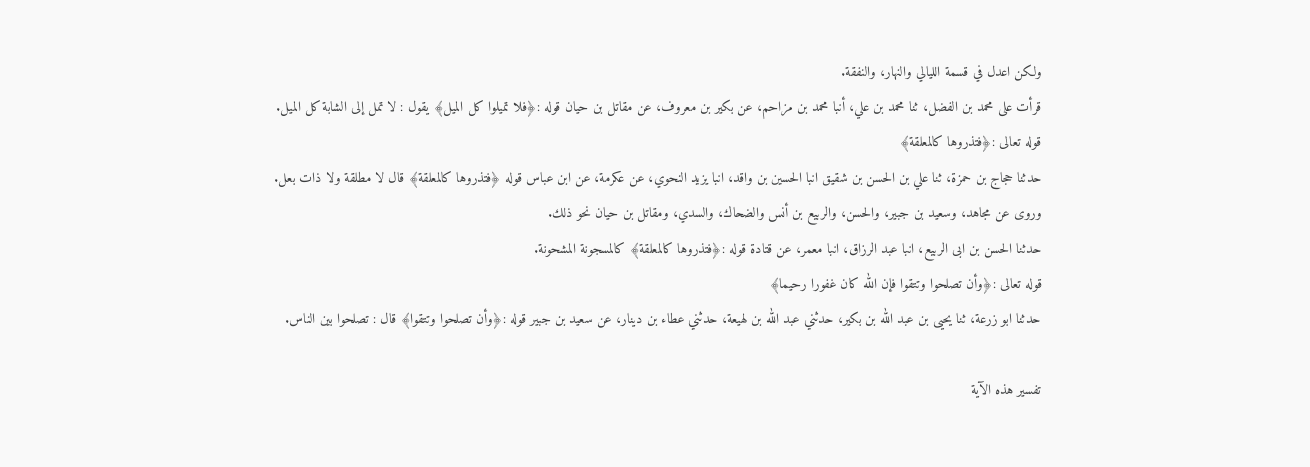ولكن اعدل في قسمة الليالي والنهار، والنفقة.
قرأت على محمد بن الفضل، ثنا محمد بن علي، أنبا محمد بن مزاحم، عن بكير بن معروف، عن مقاتل بن حيان قوله :﴿فلا تميلوا كل الميل﴾ يقول : لا تمل إلى الشابة كل الميل.
قوله تعالى :﴿فتذروها كالمعلقة﴾
حدثنا حجاج بن حمزة، ثنا علي بن الحسن بن شقيق انبا الحسين بن واقد، انبا يزيد النحوي، عن عكرمة، عن ابن عباس قوله ﴿فتذروها كالمعلقة﴾ قال لا مطلقة ولا ذات بعل.
وروى عن مجاهد، وسعيد بن جبير، والحسن، والربيع بن أنس والضحاك، والسدي، ومقاتل بن حيان نحو ذلك.
حدثنا الحسن بن ابى الربيع، انبا عبد الرزاق، انبا معمر، عن قتادة قوله :﴿فتذروها كالمعلقة﴾ كالمسجونة المشحونة.
قوله تعالى :﴿وأن تصلحوا وتتقوا فإن الله كان غفورا رحيما﴾
حدثنا ابو زرعة، ثنا يحيى بن عبد الله بن بكير، حدثني عبد الله بن لهيعة، حدثني عطاء بن دينار، عن سعيد بن جبير قوله :﴿وأن تصلحوا وتتقوا﴾ قال : تصلحوا بين الناس.

تفسير هذه الآية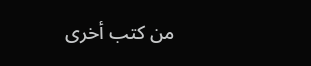من كتب أخرى